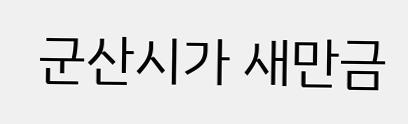군산시가 새만금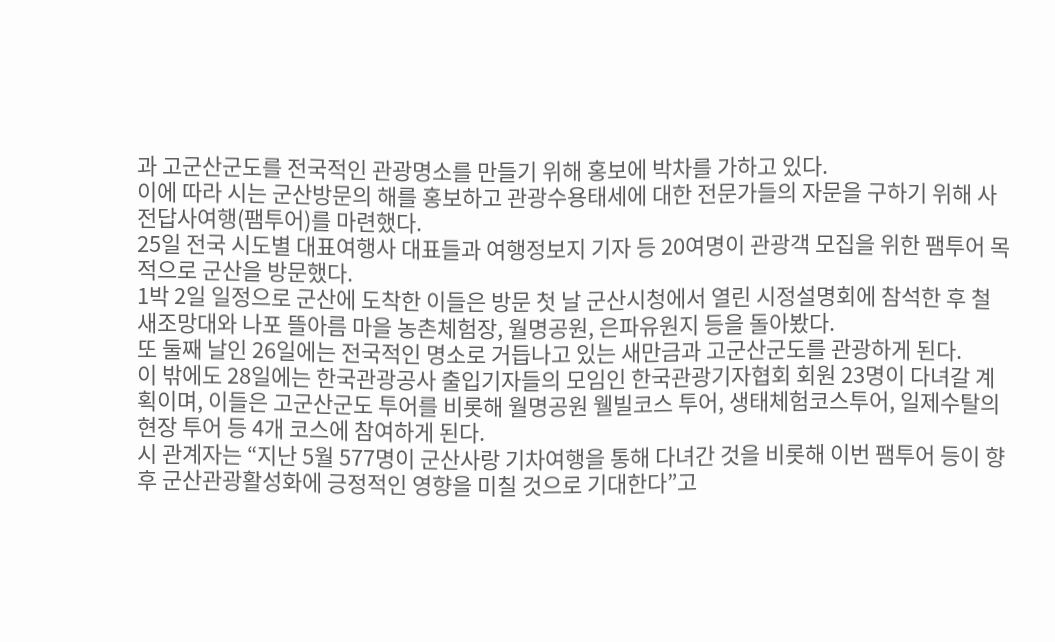과 고군산군도를 전국적인 관광명소를 만들기 위해 홍보에 박차를 가하고 있다.
이에 따라 시는 군산방문의 해를 홍보하고 관광수용태세에 대한 전문가들의 자문을 구하기 위해 사전답사여행(팸투어)를 마련했다.
25일 전국 시도별 대표여행사 대표들과 여행정보지 기자 등 20여명이 관광객 모집을 위한 팸투어 목적으로 군산을 방문했다.
1박 2일 일정으로 군산에 도착한 이들은 방문 첫 날 군산시청에서 열린 시정설명회에 참석한 후 철새조망대와 나포 뜰아름 마을 농촌체험장, 월명공원, 은파유원지 등을 돌아봤다.
또 둘째 날인 26일에는 전국적인 명소로 거듭나고 있는 새만금과 고군산군도를 관광하게 된다.
이 밖에도 28일에는 한국관광공사 출입기자들의 모임인 한국관광기자협회 회원 23명이 다녀갈 계획이며, 이들은 고군산군도 투어를 비롯해 월명공원 웰빌코스 투어, 생태체험코스투어, 일제수탈의 현장 투어 등 4개 코스에 참여하게 된다.
시 관계자는 “지난 5월 577명이 군산사랑 기차여행을 통해 다녀간 것을 비롯해 이번 팸투어 등이 향후 군산관광활성화에 긍정적인 영향을 미칠 것으로 기대한다”고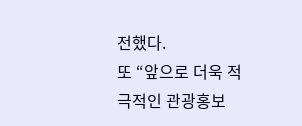전했다.
또 “앞으로 더욱 적극적인 관광홍보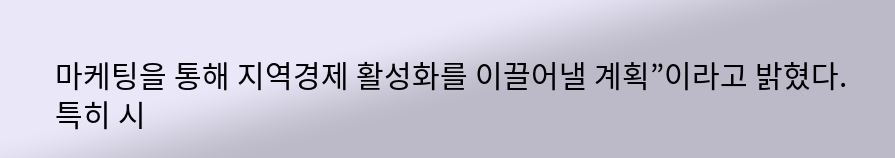마케팅을 통해 지역경제 활성화를 이끌어낼 계획”이라고 밝혔다.
특히 시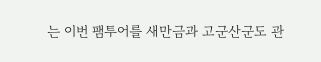는 이번 팸투어를 새만금과 고군산군도 관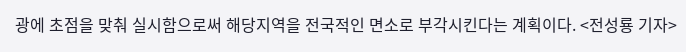광에 초점을 맞춰 실시함으로써 해당지역을 전국적인 면소로 부각시킨다는 계획이다. <전성룡 기자>